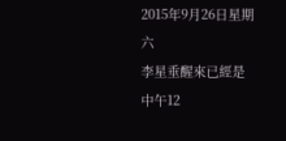2015年9月26日星期六
李星垂醒來已經是中午12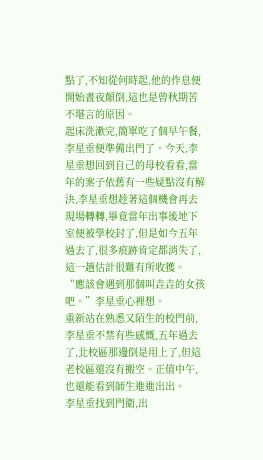點了,不知從何時起,他的作息便開始晝夜顛倒,這也是曾秋期苦不堪言的原因。
起床洗漱完,簡單吃了個早午餐,李星垂便準備出門了。今天,李星垂想回到自己的母校看看,當年的案子依舊有一些疑點沒有解決,李星垂想趁著這個機會再去現場轉轉,畢竟當年出事後地下室便被學校封了,但是如今五年過去了,很多痕跡肯定都消失了,這一趟估計很難有所收獲。
“應該會遇到那個叫垚垚的女孩吧。”李星垂心裡想。
重新站在熟悉又陌生的校門前,李星垂不禁有些感慨,五年過去了,北校區那邊倒是用上了,但這老校區還沒有搬空。正值中午,也還能看到師生進進出出。
李星垂找到門衛,出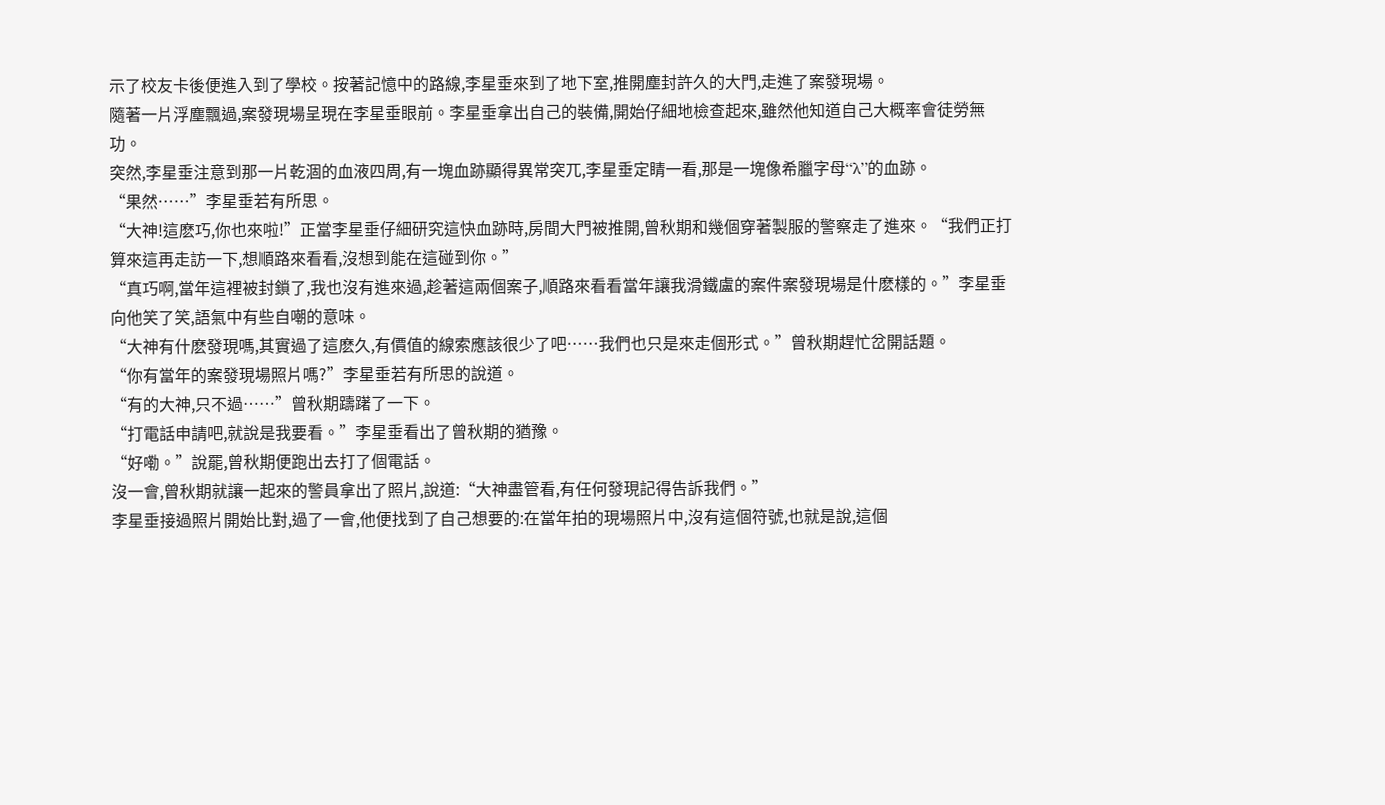示了校友卡後便進入到了學校。按著記憶中的路線,李星垂來到了地下室,推開塵封許久的大門,走進了案發現場。
隨著一片浮塵飄過,案發現場呈現在李星垂眼前。李星垂拿出自己的裝備,開始仔細地檢查起來,雖然他知道自己大概率會徒勞無功。
突然,李星垂注意到那一片乾涸的血液四周,有一塊血跡顯得異常突兀,李星垂定睛一看,那是一塊像希臘字母“λ”的血跡。
“果然……”李星垂若有所思。
“大神!這麽巧,你也來啦!”正當李星垂仔細研究這快血跡時,房間大門被推開,曾秋期和幾個穿著製服的警察走了進來。“我們正打算來這再走訪一下,想順路來看看,沒想到能在這碰到你。”
“真巧啊,當年這裡被封鎖了,我也沒有進來過,趁著這兩個案子,順路來看看當年讓我滑鐵盧的案件案發現場是什麽樣的。”李星垂向他笑了笑,語氣中有些自嘲的意味。
“大神有什麽發現嗎,其實過了這麽久,有價值的線索應該很少了吧……我們也只是來走個形式。”曾秋期趕忙岔開話題。
“你有當年的案發現場照片嗎?”李星垂若有所思的說道。
“有的大神,只不過……”曾秋期躊躇了一下。
“打電話申請吧,就說是我要看。”李星垂看出了曾秋期的猶豫。
“好嘞。”說罷,曾秋期便跑出去打了個電話。
沒一會,曾秋期就讓一起來的警員拿出了照片,說道:“大神盡管看,有任何發現記得告訴我們。”
李星垂接過照片開始比對,過了一會,他便找到了自己想要的:在當年拍的現場照片中,沒有這個符號,也就是說,這個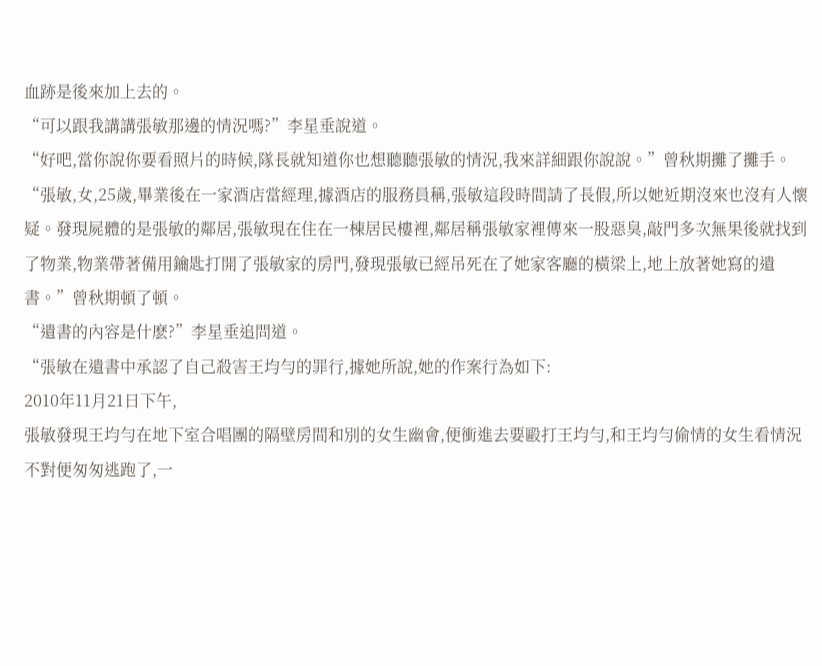血跡是後來加上去的。
“可以跟我講講張敏那邊的情況嗎?”李星垂說道。
“好吧,當你說你要看照片的時候,隊長就知道你也想聽聽張敏的情況,我來詳細跟你說說。”曾秋期攤了攤手。
“張敏,女,25歲,畢業後在一家酒店當經理,據酒店的服務員稱,張敏這段時間請了長假,所以她近期沒來也沒有人懷疑。發現屍體的是張敏的鄰居,張敏現在住在一棟居民樓裡,鄰居稱張敏家裡傳來一股惡臭,敲門多次無果後就找到了物業,物業帶著備用鑰匙打開了張敏家的房門,發現張敏已經吊死在了她家客廳的橫梁上,地上放著她寫的遺書。”曾秋期頓了頓。
“遺書的內容是什麽?”李星垂追問道。
“張敏在遺書中承認了自己殺害王均勻的罪行,據她所說,她的作案行為如下:
2010年11月21日下午,
張敏發現王均勻在地下室合唱團的隔壁房間和別的女生幽會,便衝進去要毆打王均勻,和王均勻偷情的女生看情況不對便匆匆逃跑了,一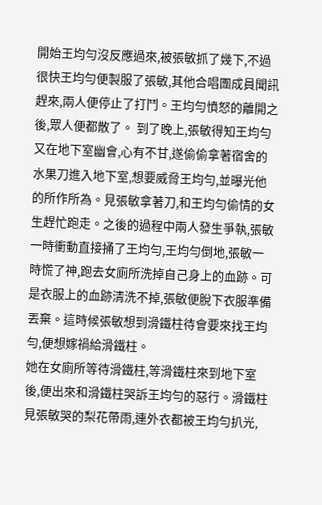開始王均勻沒反應過來,被張敏抓了幾下,不過很快王均勻便製服了張敏,其他合唱團成員聞訊趕來,兩人便停止了打鬥。王均勻憤怒的離開之後,眾人便都散了。 到了晚上,張敏得知王均勻又在地下室幽會,心有不甘,遂偷偷拿著宿舍的水果刀進入地下室,想要威脅王均勻,並曝光他的所作所為。見張敏拿著刀,和王均勻偷情的女生趕忙跑走。之後的過程中兩人發生爭執,張敏一時衝動直接捅了王均勻,王均勻倒地,張敏一時慌了神,跑去女廁所洗掉自己身上的血跡。可是衣服上的血跡清洗不掉,張敏便脫下衣服準備丟棄。這時候張敏想到滑鐵柱待會要來找王均勻,便想嫁禍給滑鐵柱。
她在女廁所等待滑鐵柱,等滑鐵柱來到地下室後,便出來和滑鐵柱哭訴王均勻的惡行。滑鐵柱見張敏哭的梨花帶雨,連外衣都被王均勻扒光,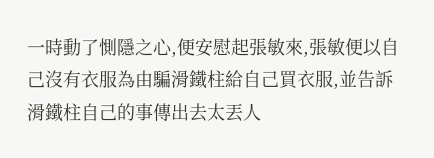一時動了惻隱之心,便安慰起張敏來,張敏便以自己沒有衣服為由騙滑鐵柱給自己買衣服,並告訴滑鐵柱自己的事傳出去太丟人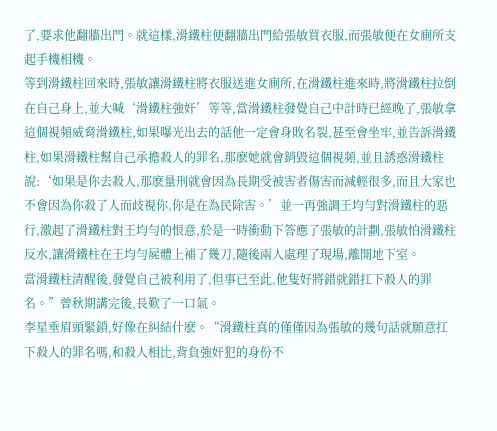了,要求他翻牆出門。就這樣,滑鐵柱便翻牆出門給張敏買衣服,而張敏便在女廁所支起手機相機。
等到滑鐵柱回來時,張敏讓滑鐵柱將衣服送進女廁所,在滑鐵柱進來時,將滑鐵柱拉倒在自己身上,並大喊‘滑鐵柱強奸’等等,當滑鐵柱發覺自己中計時已經晚了,張敏拿這個視頻威脅滑鐵柱,如果曝光出去的話他一定會身敗名裂,甚至會坐牢,並告訴滑鐵柱,如果滑鐵柱幫自己承擔殺人的罪名,那麽她就會銷毀這個視頻,並且誘惑滑鐵柱說:‘如果是你去殺人,那麽量刑就會因為長期受被害者傷害而減輕很多,而且大家也不會因為你殺了人而歧視你,你是在為民除害。’並一再強調王均勻對滑鐵柱的惡行,激起了滑鐵柱對王均勻的恨意,於是一時衝動下答應了張敏的計劃,張敏怕滑鐵柱反水,讓滑鐵柱在王均勻屍體上補了幾刀,隨後兩人處理了現場,離開地下室。
當滑鐵柱清醒後,發覺自己被利用了,但事已至此,他隻好將錯就錯扛下殺人的罪名。”曾秋期講完後,長歎了一口氣。
李星垂眉頭緊鎖,好像在糾結什麽。“滑鐵柱真的僅僅因為張敏的幾句話就願意扛下殺人的罪名嗎,和殺人相比,背負強奸犯的身份不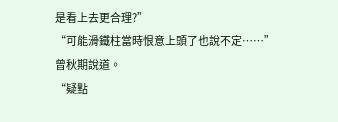是看上去更合理?”
“可能滑鐵柱當時恨意上頭了也說不定……”曾秋期說道。
“疑點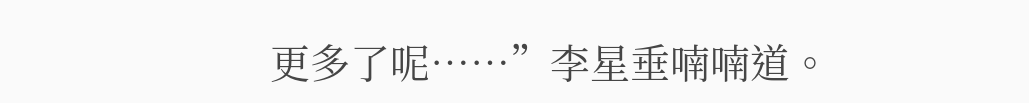更多了呢……”李星垂喃喃道。